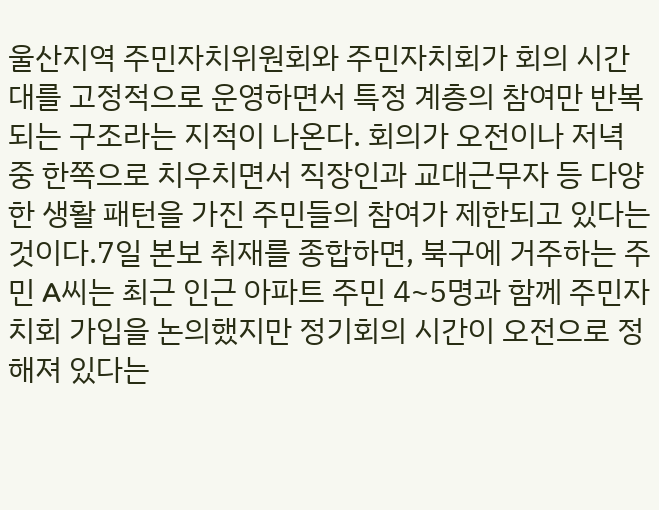울산지역 주민자치위원회와 주민자치회가 회의 시간대를 고정적으로 운영하면서 특정 계층의 참여만 반복되는 구조라는 지적이 나온다. 회의가 오전이나 저녁 중 한쪽으로 치우치면서 직장인과 교대근무자 등 다양한 생활 패턴을 가진 주민들의 참여가 제한되고 있다는 것이다.7일 본보 취재를 종합하면, 북구에 거주하는 주민 A씨는 최근 인근 아파트 주민 4~5명과 함께 주민자치회 가입을 논의했지만 정기회의 시간이 오전으로 정해져 있다는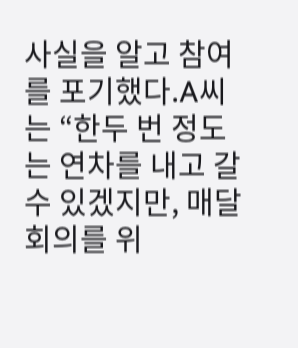사실을 알고 참여를 포기했다.A씨는 “한두 번 정도는 연차를 내고 갈 수 있겠지만, 매달 회의를 위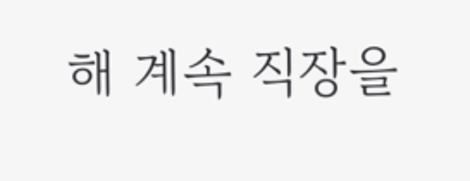해 계속 직장을